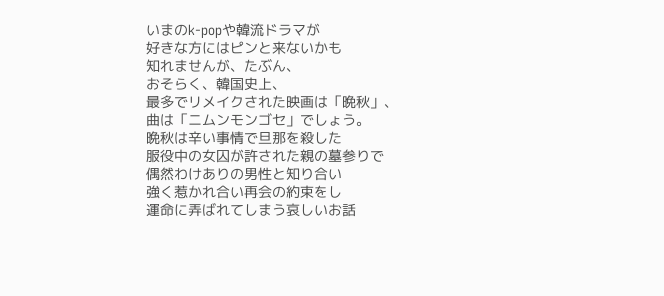いまのk-popや韓流ドラマが
好きな方にはピンと来ないかも
知れませんが、たぶん、
おそらく、韓国史上、
最多でリメイクされた映画は「晩秋」、
曲は「ニムンモンゴセ」でしょう。
晩秋は辛い事情で旦那を殺した
服役中の女囚が許された親の墓参りで
偶然わけありの男性と知り合い
強く惹かれ合い再会の約束をし
運命に弄ばれてしまう哀しいお話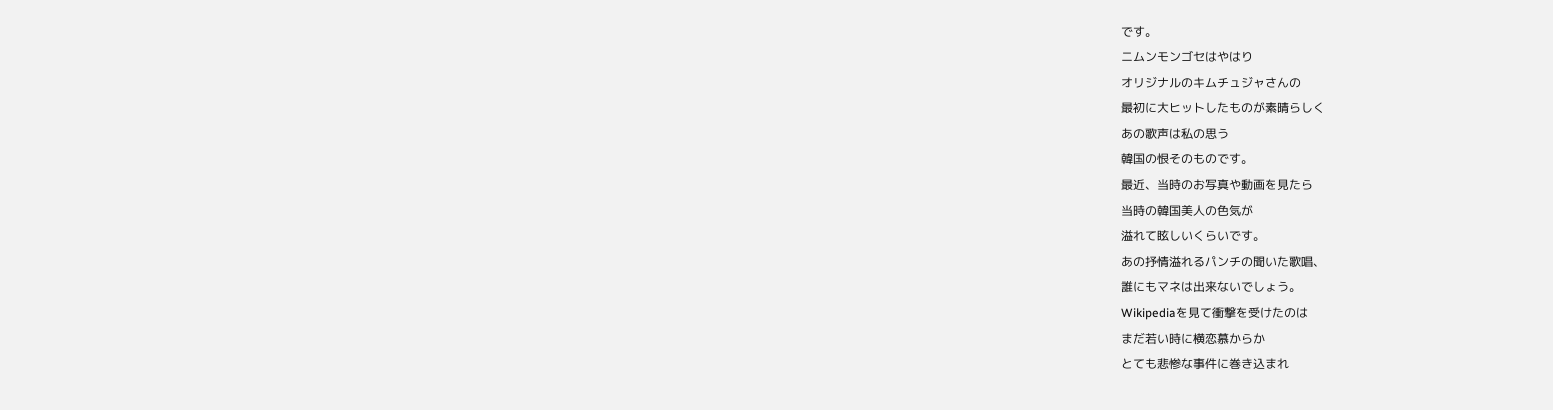です。
ニムンモンゴセはやはり
オリジナルのキムチュジャさんの
最初に大ヒットしたものが素晴らしく
あの歌声は私の思う
韓国の恨そのものです。
最近、当時のお写真や動画を見たら
当時の韓国美人の色気が
溢れて眩しいくらいです。
あの抒情溢れるパンチの聞いた歌唱、
誰にもマネは出来ないでしょう。
Wikipediaを見て衝撃を受けたのは
まだ若い時に横恋慕からか
とても悲惨な事件に巻き込まれ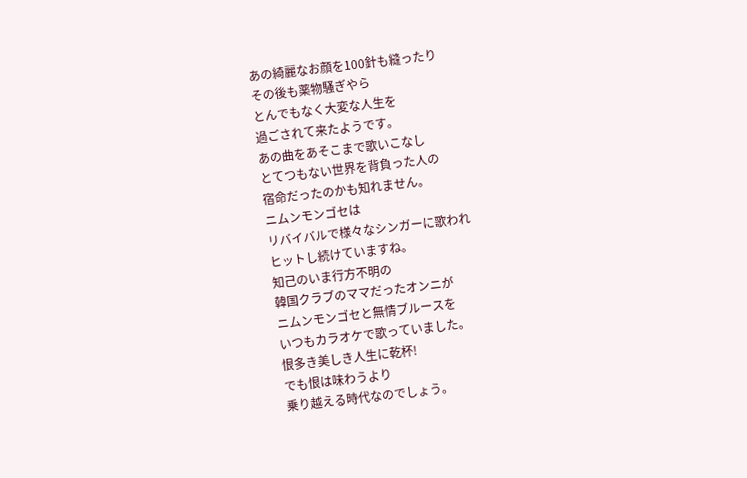あの綺麗なお顔を100針も縫ったり
その後も薬物騒ぎやら
とんでもなく大変な人生を
過ごされて来たようです。
あの曲をあそこまで歌いこなし
とてつもない世界を背負った人の
宿命だったのかも知れません。
ニムンモンゴセは
リバイバルで様々なシンガーに歌われ
ヒットし続けていますね。
知己のいま行方不明の
韓国クラブのママだったオンニが
ニムンモンゴセと無情ブルースを
いつもカラオケで歌っていました。
恨多き美しき人生に乾杯!
でも恨は味わうより
乗り越える時代なのでしょう。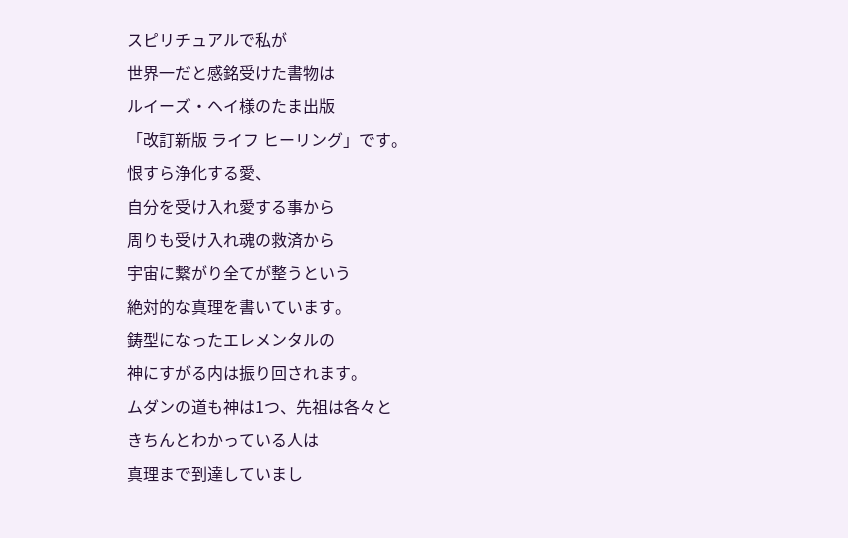スピリチュアルで私が
世界一だと感銘受けた書物は
ルイーズ・ヘイ様のたま出版
「改訂新版 ライフ ヒーリング」です。
恨すら浄化する愛、
自分を受け入れ愛する事から
周りも受け入れ魂の救済から
宇宙に繋がり全てが整うという
絶対的な真理を書いています。
鋳型になったエレメンタルの
神にすがる内は振り回されます。
ムダンの道も神は1つ、先祖は各々と
きちんとわかっている人は
真理まで到達していまし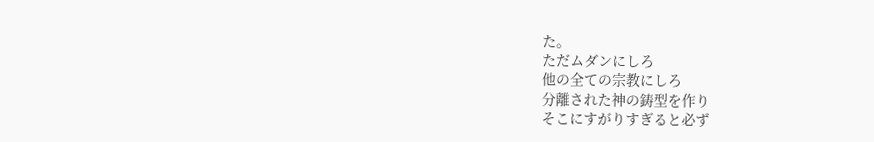た。
ただムダンにしろ
他の全ての宗教にしろ
分離された神の鋳型を作り
そこにすがりすぎると必ず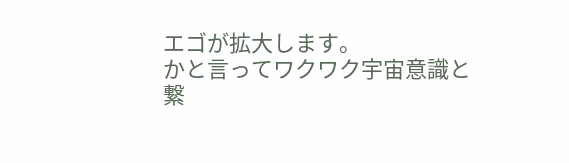エゴが拡大します。
かと言ってワクワク宇宙意識と
繋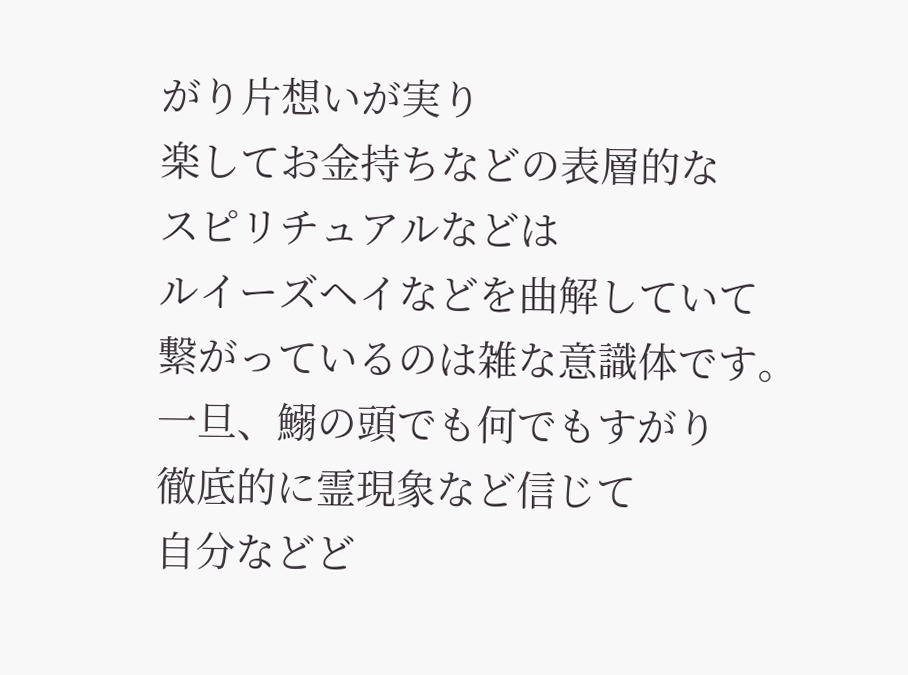がり片想いが実り
楽してお金持ちなどの表層的な
スピリチュアルなどは
ルイーズヘイなどを曲解していて
繋がっているのは雑な意識体です。
一旦、鰯の頭でも何でもすがり
徹底的に霊現象など信じて
自分などど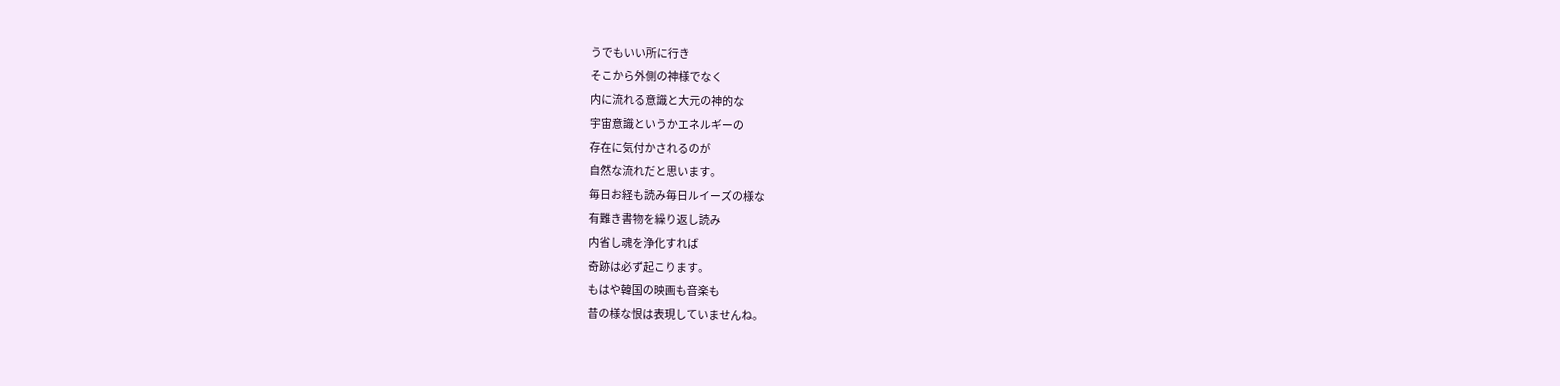うでもいい所に行き
そこから外側の神様でなく
内に流れる意識と大元の神的な
宇宙意識というかエネルギーの
存在に気付かされるのが
自然な流れだと思います。
毎日お経も読み毎日ルイーズの様な
有難き書物を繰り返し読み
内省し魂を浄化すれば
奇跡は必ず起こります。
もはや韓国の映画も音楽も
昔の様な恨は表現していませんね。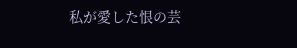私が愛した恨の芸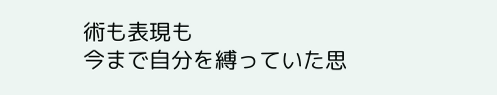術も表現も
今まで自分を縛っていた思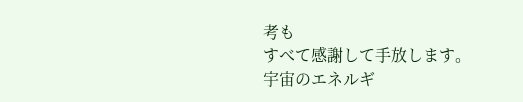考も
すべて感謝して手放します。
宇宙のエネルギ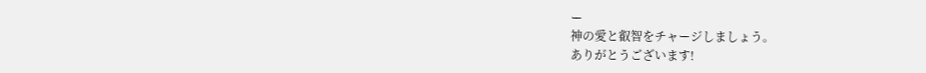ー
神の愛と叡智をチャージしましょう。
ありがとうございます!